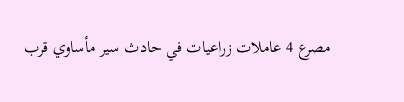مصرع 4 عاملات زراعيات في حادث سير مأساوي قرب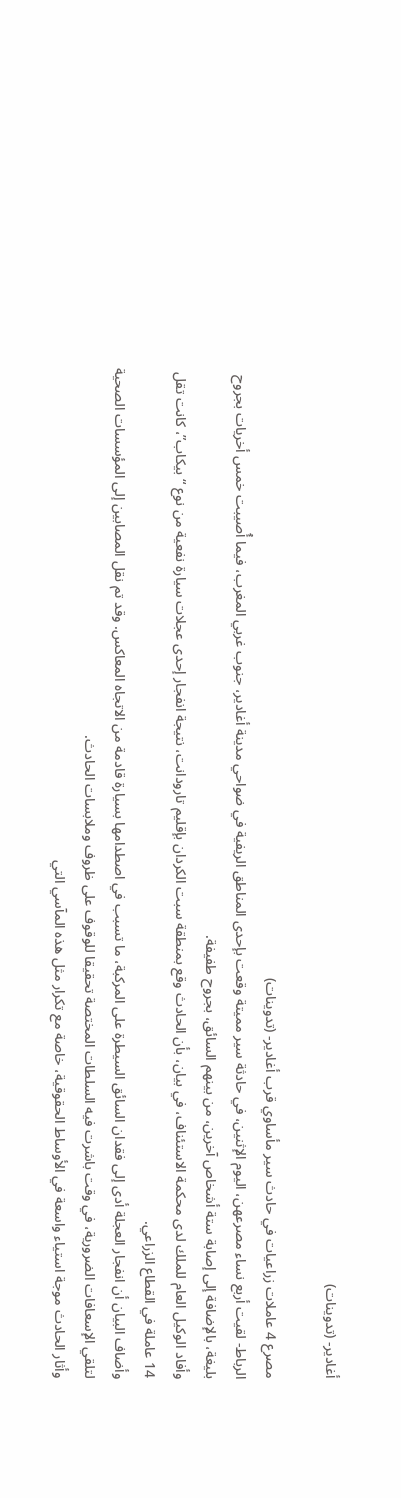أغادير- (تدوينات)

مصرع 4 عاملات زراعيات في حادث سير مأساوي قرب أغادير- (تدوينات)
الرباط- لقيت أربع نساء مصرعهن، اليوم الإثنين، في حادثة سير مميتة وقعت بإحدى المناطق الريفية في ضواحي مدينة أغادير، جنوب غربي المغرب، فيما أُصيبت خمس أخريات بجروح بليغة، بالإضافة إلى إصابة ستة أشخاص آخرين، من بينهم السائق، بجروح طفيفة.
وأفاد الوكيل العام للملك لدى محكمة الاستئناف، في بيان، بأن الحادث وقع بمنطقة سبت الكردان بإقليم تارودانت، نتيجة انفجار إحدى عجلات سيارة نفعية من نوع “بيكاب”، كانت تقل 14 عاملة في القطاع الزراعي.
وأضاف البيان أن انفجار العجلة أدى إلى فقدان السائق السيطرة على المركبة، ما تسبب في اصطدامها بسيارة قادمة من الاتجاه المعاكس. وقد تم نقل المصابين إلى المؤسسات الصحية لتلقي الإسعافات الضرورية، في وقت باشرت فيه السلطات المختصة تحقيقا للوقوف على ظروف وملابسات الحادث.
وأثار الحادث موجة استياء واسعة في الأوساط الحقوقية، خاصة مع تكرار مثل هذه المآسي التي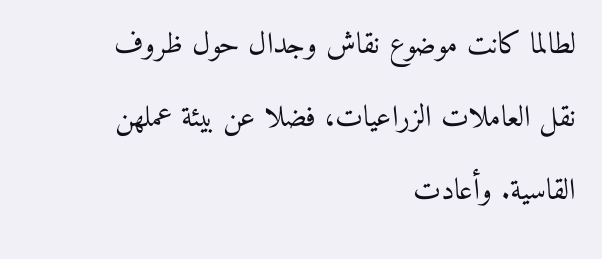لطالما كانت موضوع نقاش وجدال حول ظروف نقل العاملات الزراعيات، فضلا عن بيئة عملهن القاسية. وأعادت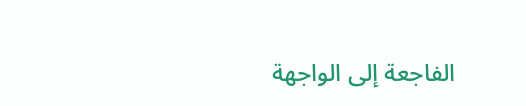الفاجعة إلى الواجهة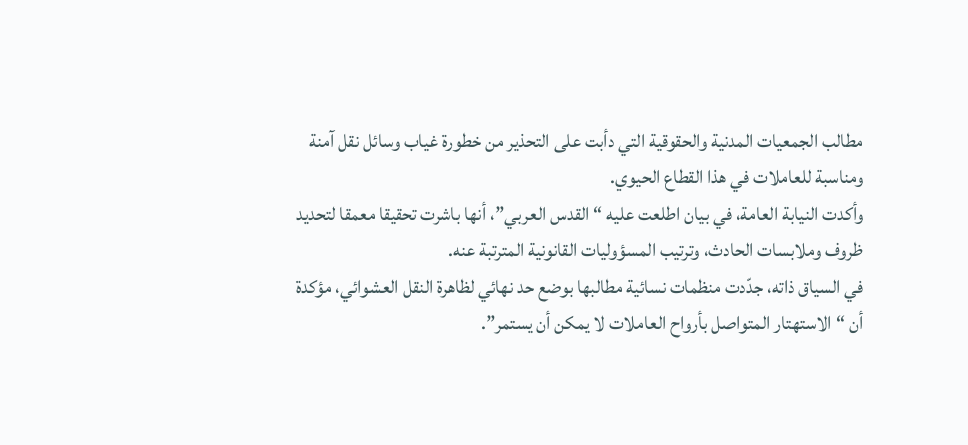مطالب الجمعيات المدنية والحقوقية التي دأبت على التحذير من خطورة غياب وسائل نقل آمنة ومناسبة للعاملات في هذا القطاع الحيوي.
وأكدت النيابة العامة، في بيان اطلعت عليه “القدس العربي”، أنها باشرت تحقيقا معمقا لتحديد ظروف وملابسات الحادث، وترتيب المسؤوليات القانونية المترتبة عنه.
في السياق ذاته، جدّدت منظمات نسائية مطالبها بوضع حد نهائي لظاهرة النقل العشوائي، مؤكدة أن “الاستهتار المتواصل بأرواح العاملات لا يمكن أن يستمر”.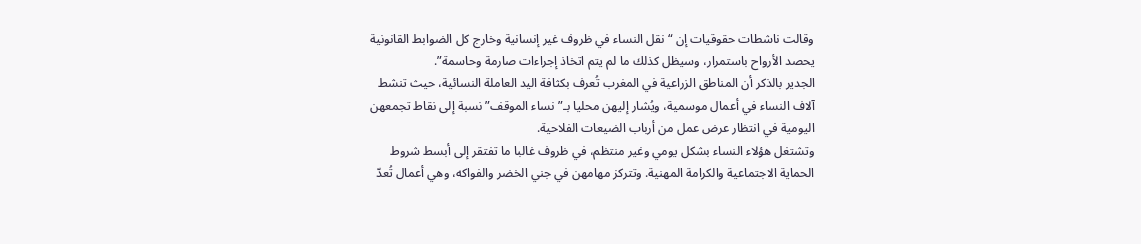وقالت ناشطات حقوقيات إن “نقل النساء في ظروف غير إنسانية وخارج كل الضوابط القانونية يحصد الأرواح باستمرار، وسيظل كذلك ما لم يتم اتخاذ إجراءات صارمة وحاسمة”.
الجدير بالذكر أن المناطق الزراعية في المغرب تُعرف بكثافة اليد العاملة النسائية، حيث تنشط آلاف النساء في أعمال موسمية، ويُشار إليهن محليا بـ”نساء الموقف” نسبة إلى نقاط تجمعهن اليومية في انتظار عرض عمل من أرباب الضيعات الفلاحية.
وتشتغل هؤلاء النساء بشكل يومي وغير منتظم، في ظروف غالبا ما تفتقر إلى أبسط شروط الحماية الاجتماعية والكرامة المهنية. وتتركز مهامهن في جني الخضر والفواكه، وهي أعمال تُعدّ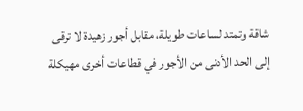شاقة وتمتد لساعات طويلة، مقابل أجور زهيدة لا ترقى إلى الحد الأدنى من الأجور في قطاعات أخرى مهيكلة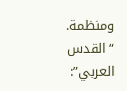ومنظمة.
“القدس العربي”: